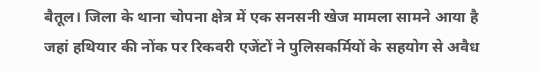बैतूल। जिला के थाना चोपना क्षेत्र में एक सनसनी खेज मामला सामने आया है जहां हथियार की नोंक पर रिकवरी एजेंटों ने पुलिसकर्मियों के सहयोग से अवैध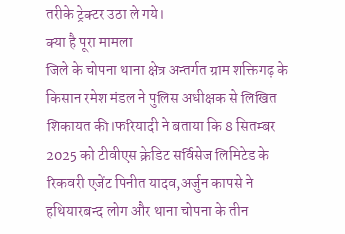तरीके ट्रेक्टर उठा ले गये।
क्या है पूरा मामला
जिले के चोपना थाना क्षेत्र अन्तर्गत ग्राम शक्तिगढ़ के किसान रमेश मंडल ने पुलिस अधीक्षक से लिखित शिकायत की।फरियादी ने बताया कि 8 सितम्बर 2025 को टीवीएस क्रेडिट सर्विसेज लिमिटेड के रिकवरी एजेंट पिनीत यादव,अर्जुन कापसे ने हथियारबन्द लोग और थाना चोपना के तीन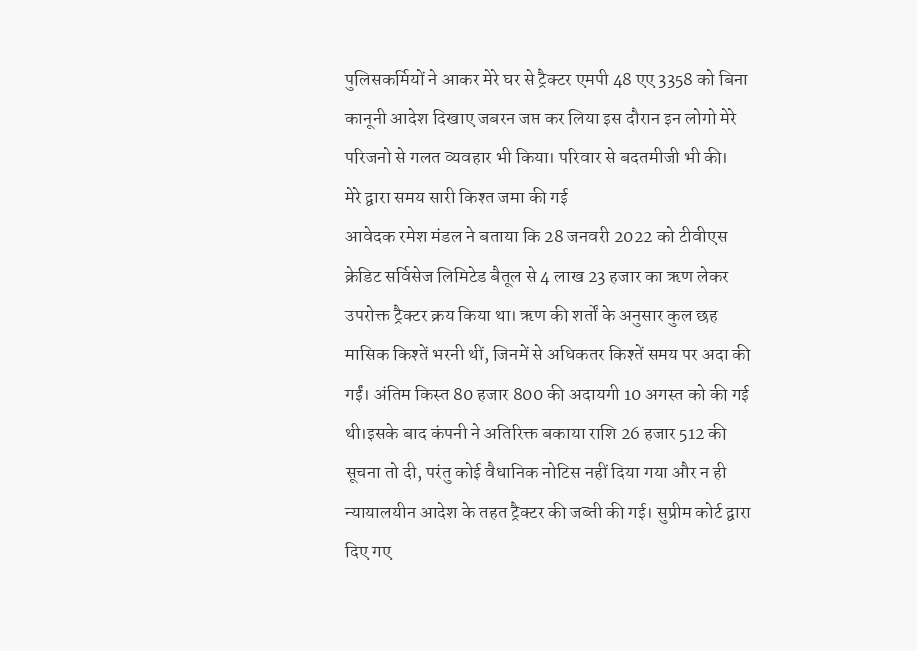पुलिसकर्मियों ने आकर मेरे घर से ट्रैक्टर एमपी 48 एए 3358 को बिना कानूनी आदेश दिखाए जबरन जप्त कर लिया इस दौरान इन लोगो मेरे परिजनो से गलत व्यवहार भी किया। परिवार से बदतमीजी भी की।
मेरे द्वारा समय सारी किश्त जमा की गई
आवेदक रमेश मंडल ने बताया कि 28 जनवरी 2022 को टीवीएस क्रेडिट सर्विसेज लिमिटेड बैतूल से 4 लाख 23 हजार का ऋण लेकर उपरोक्त ट्रैक्टर क्रय किया था। ऋण की शर्तों के अनुसार कुल छह मासिक किश्तें भरनी थीं, जिनमें से अधिकतर किश्तें समय पर अदा की गईं। अंतिम किस्त 80 हजार 800 की अदायगी 10 अगस्त को की गई थी।इसके बाद कंपनी ने अतिरिक्त बकाया राशि 26 हजार 512 की सूचना तो दी, परंतु कोई वैधानिक नोटिस नहीं दिया गया और न ही न्यायालयीन आदेश के तहत ट्रैक्टर की जब्ती की गई। सुप्रीम कोर्ट द्वारा दिए गए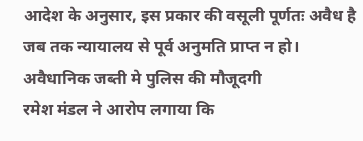आदेश के अनुसार, इस प्रकार की वसूली पूर्णतः अवैध है जब तक न्यायालय से पूर्व अनुमति प्राप्त न हो।
अवैधानिक जब्ती मे पुलिस की मौजूदगी
रमेश मंडल ने आरोप लगाया कि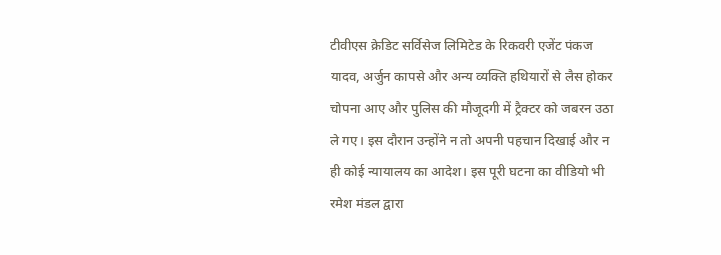टीवीएस क्रेडिट सर्विसेज लिमिटेड के रिकवरी एजेंट पंकज यादव, अर्जुन कापसे और अन्य व्यक्ति हथियारों से लैस होकर चोपना आए और पुलिस की मौजूदगी में ट्रैक्टर को जबरन उठा ले गए। इस दौरान उन्होंने न तो अपनी पहचान दिखाई और न ही कोई न्यायालय का आदेश। इस पूरी घटना का वीडियो भी रमेश मंडल द्वारा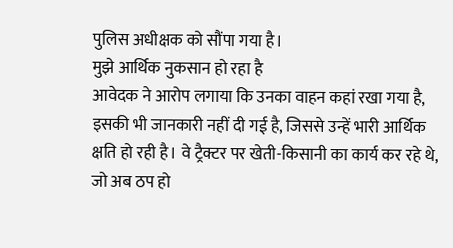पुलिस अधीक्षक को सौंपा गया है।
मुझे आर्थिक नुकसान हो रहा है
आवेदक ने आरोप लगाया कि उनका वाहन कहां रखा गया है, इसकी भी जानकारी नहीं दी गई है, जिससे उन्हें भारी आर्थिक क्षति हो रही है। वे ट्रैक्टर पर खेती-किसानी का कार्य कर रहे थे, जो अब ठप हो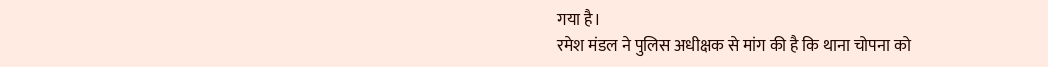गया है।
रमेश मंडल ने पुलिस अधीक्षक से मांग की है कि थाना चोपना को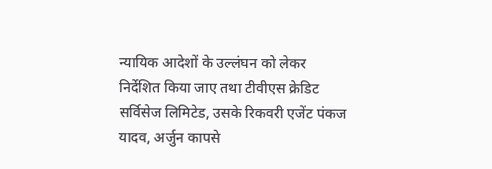न्यायिक आदेशों के उल्लंघन को लेकर निर्देशित किया जाए तथा टीवीएस क्रेडिट सर्विसेज लिमिटेड, उसके रिकवरी एजेंट पंकज यादव, अर्जुन कापसे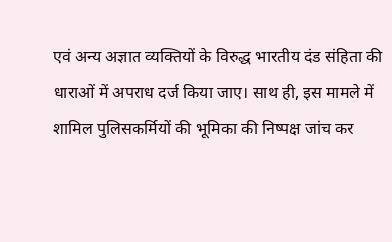एवं अन्य अज्ञात व्यक्तियों के विरुद्ध भारतीय दंड संहिता की धाराओं में अपराध दर्ज किया जाए। साथ ही, इस मामले में शामिल पुलिसकर्मियों की भूमिका की निष्पक्ष जांच कर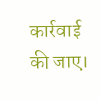कार्रवाई की जाए।